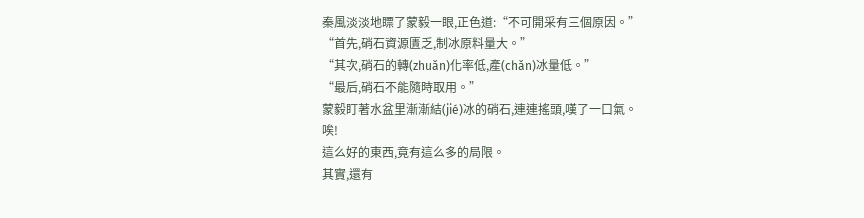秦風淡淡地瞟了蒙毅一眼,正色道:“不可開采有三個原因。”
“首先,硝石資源匱乏,制冰原料量大。”
“其次,硝石的轉(zhuǎn)化率低,產(chǎn)冰量低。”
“最后,硝石不能隨時取用。”
蒙毅盯著水盆里漸漸結(jié)冰的硝石,連連搖頭,嘆了一口氣。
唉!
這么好的東西,竟有這么多的局限。
其實,還有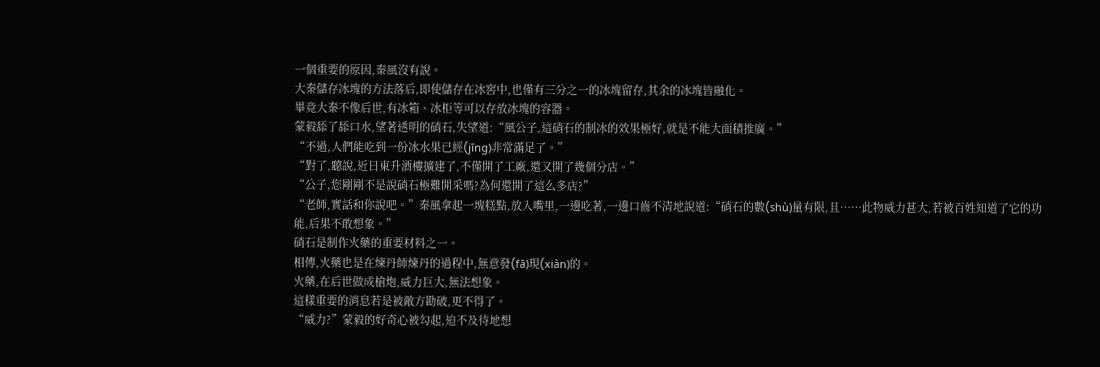一個重要的原因,秦風沒有說。
大秦儲存冰塊的方法落后,即使儲存在冰窖中,也僅有三分之一的冰塊留存,其余的冰塊皆融化。
畢竟大秦不像后世,有冰箱、冰柜等可以存放冰塊的容器。
蒙毅舔了舔口水,望著透明的硝石,失望道:“風公子,這硝石的制冰的效果極好,就是不能大面積推廣。”
“不過,人們能吃到一份冰水果已經(jīng)非常滿足了。”
“對了,聽說,近日東升酒樓擴建了,不僅開了工廠,還又開了幾個分店。”
“公子,您剛剛不是說硝石極難開采嗎?為何還開了這么多店?”
“老師,實話和你說吧。”秦風拿起一塊糕點,放入嘴里,一邊吃著,一邊口齒不清地說道:“硝石的數(shù)量有限,且……此物威力甚大,若被百姓知道了它的功能,后果不敢想象。”
硝石是制作火藥的重要材料之一。
相傳,火藥也是在煉丹師煉丹的過程中,無意發(fā)現(xiàn)的。
火藥,在后世做成槍炮,威力巨大,無法想象。
這樣重要的消息若是被敵方勘破,更不得了。
“威力?”蒙毅的好奇心被勾起,迫不及待地想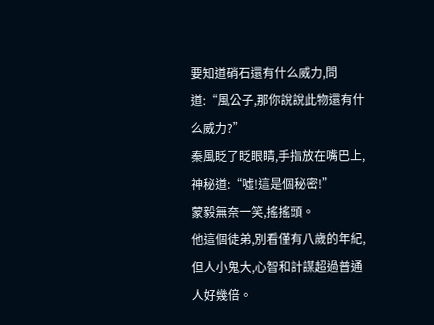要知道硝石還有什么威力,問道:“風公子,那你說說此物還有什么威力?”
秦風眨了眨眼睛,手指放在嘴巴上,神秘道:“噓!這是個秘密!”
蒙毅無奈一笑,搖搖頭。
他這個徒弟,別看僅有八歲的年紀,但人小鬼大,心智和計謀超過普通人好幾倍。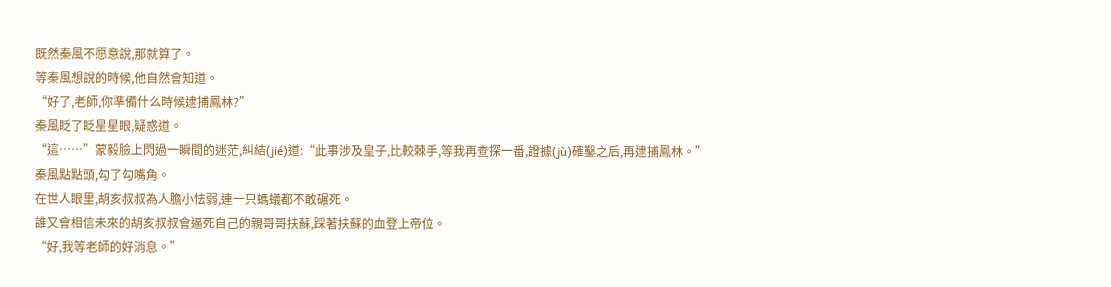既然秦風不愿意說,那就算了。
等秦風想說的時候,他自然會知道。
“好了,老師,你準備什么時候逮捕鳳林?”
秦風眨了眨星星眼,疑惑道。
“這……”蒙毅臉上閃過一瞬間的迷茫,糾結(jié)道:“此事涉及皇子,比較棘手,等我再查探一番,證據(jù)確鑿之后,再逮捕鳳林。”
秦風點點頭,勾了勾嘴角。
在世人眼里,胡亥叔叔為人膽小怯弱,連一只螞蟻都不敢碾死。
誰又會相信未來的胡亥叔叔會逼死自己的親哥哥扶蘇,踩著扶蘇的血登上帝位。
“好,我等老師的好消息。”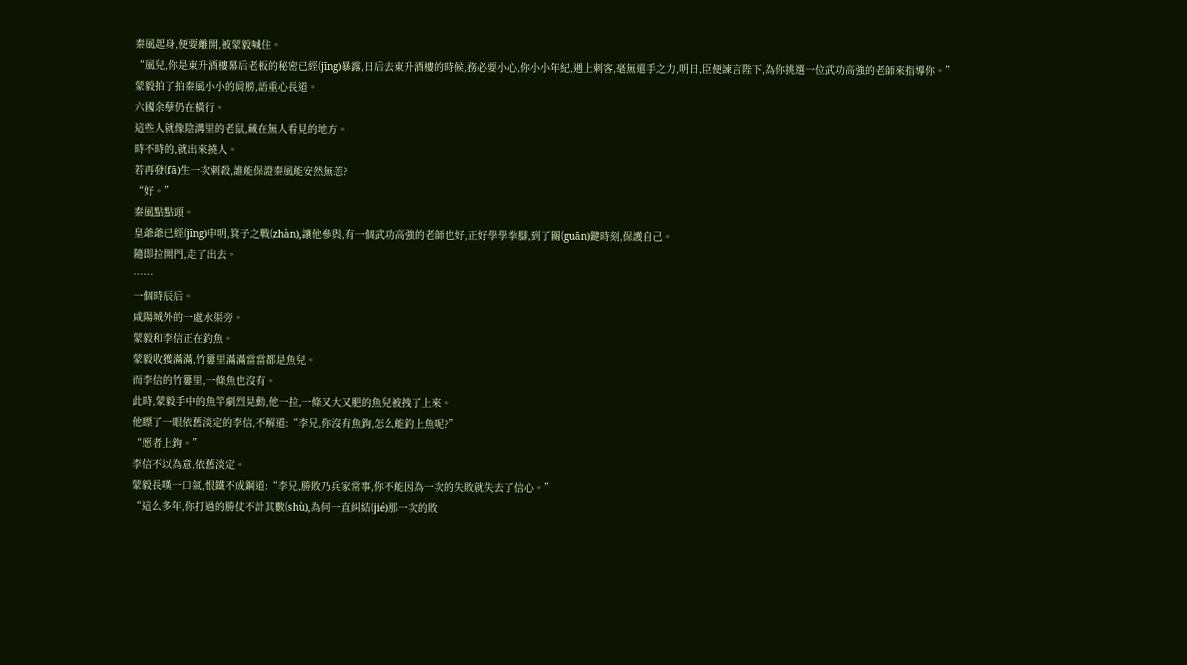秦風起身,便要離開,被蒙毅喊住。
“風兒,你是東升酒樓幕后老板的秘密已經(jīng)暴露,日后去東升酒樓的時候,務必要小心,你小小年紀,遇上刺客,毫無還手之力,明日,臣便諫言陛下,為你挑選一位武功高強的老師來指導你。”
蒙毅拍了拍秦風小小的肩膀,語重心長道。
六國余孽仍在橫行。
這些人就像陰溝里的老鼠,藏在無人看見的地方。
時不時的,就出來撓人。
若再發(fā)生一次刺殺,誰能保證秦風能安然無恙?
“好。”
秦風點點頭。
皇爺爺已經(jīng)申明,箕子之戰(zhàn),讓他參與,有一個武功高強的老師也好,正好學學拳腳,到了關(guān)鍵時刻,保護自己。
隨即拉開門,走了出去。
……
一個時辰后。
咸陽城外的一處水渠旁。
蒙毅和李信正在釣魚。
蒙毅收獲滿滿,竹簍里滿滿當當都是魚兒。
而李信的竹簍里,一條魚也沒有。
此時,蒙毅手中的魚竿劇烈晃動,他一拉,一條又大又肥的魚兒被拽了上來。
他瞟了一眼依舊淡定的李信,不解道:“李兄,你沒有魚鉤,怎么能釣上魚呢?”
“愿者上鉤。”
李信不以為意,依舊淡定。
蒙毅長嘆一口氣,恨鐵不成鋼道:“李兄,勝敗乃兵家常事,你不能因為一次的失敗就失去了信心。”
“這么多年,你打過的勝仗不計其數(shù),為何一直糾結(jié)那一次的敗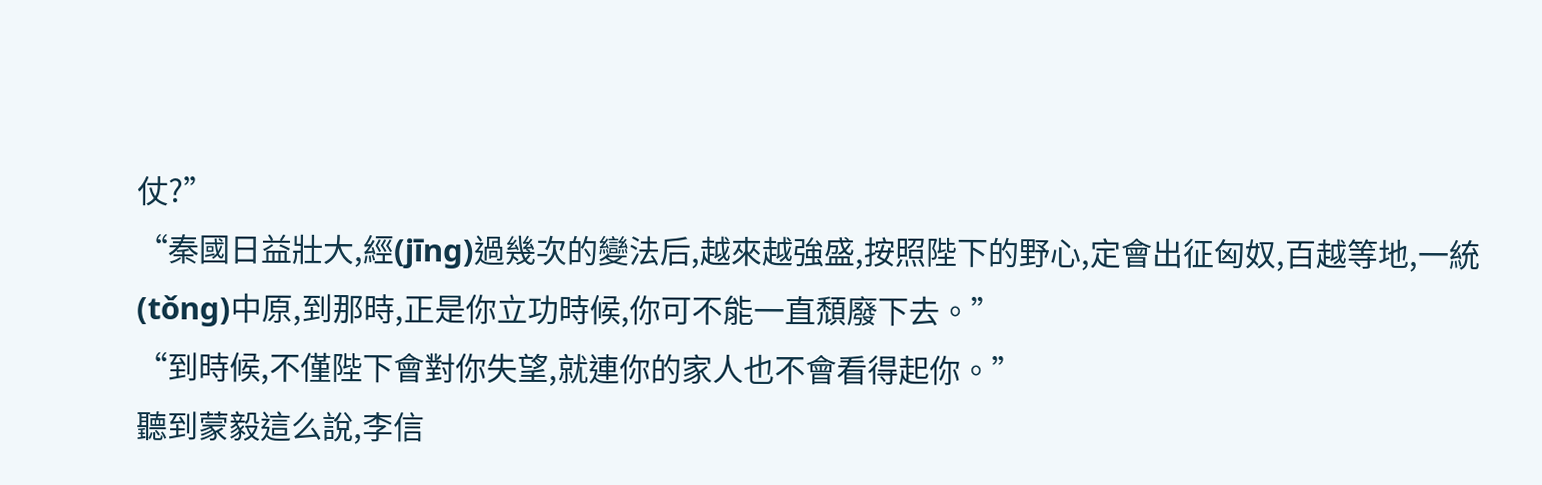仗?”
“秦國日益壯大,經(jīng)過幾次的變法后,越來越強盛,按照陛下的野心,定會出征匈奴,百越等地,一統(tǒng)中原,到那時,正是你立功時候,你可不能一直頹廢下去。”
“到時候,不僅陛下會對你失望,就連你的家人也不會看得起你。”
聽到蒙毅這么說,李信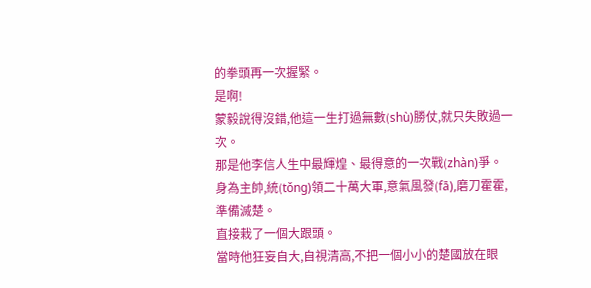的拳頭再一次握緊。
是啊!
蒙毅說得沒錯,他這一生打過無數(shù)勝仗,就只失敗過一次。
那是他李信人生中最輝煌、最得意的一次戰(zhàn)爭。
身為主帥,統(tǒng)領二十萬大軍,意氣風發(fā),磨刀霍霍,準備滅楚。
直接栽了一個大跟頭。
當時他狂妄自大,自視清高,不把一個小小的楚國放在眼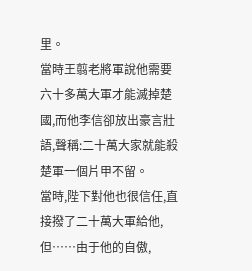里。
當時王翦老將軍說他需要六十多萬大軍才能滅掉楚國,而他李信卻放出豪言壯語,聲稱:二十萬大家就能殺楚軍一個片甲不留。
當時,陛下對他也很信任,直接撥了二十萬大軍給他,但……由于他的自傲,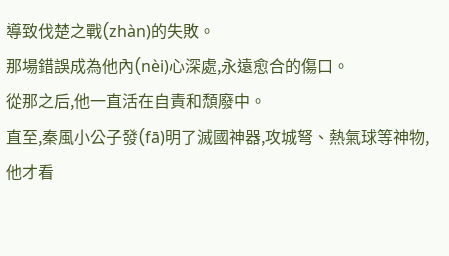導致伐楚之戰(zhàn)的失敗。
那場錯誤成為他內(nèi)心深處,永遠愈合的傷口。
從那之后,他一直活在自責和頹廢中。
直至,秦風小公子發(fā)明了滅國神器,攻城弩、熱氣球等神物,他才看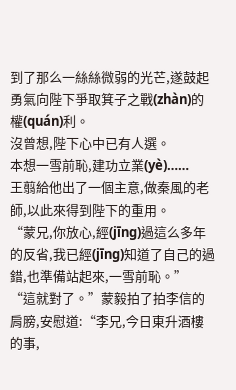到了那么一絲絲微弱的光芒,遂鼓起勇氣向陛下爭取箕子之戰(zhàn)的權(quán)利。
沒曾想,陛下心中已有人選。
本想一雪前恥,建功立業(yè)……
王翦給他出了一個主意,做秦風的老師,以此來得到陛下的重用。
“蒙兄,你放心,經(jīng)過這么多年的反省,我已經(jīng)知道了自己的過錯,也準備站起來,一雪前恥。”
“這就對了。”蒙毅拍了拍李信的肩膀,安慰道:“李兄,今日東升酒樓的事,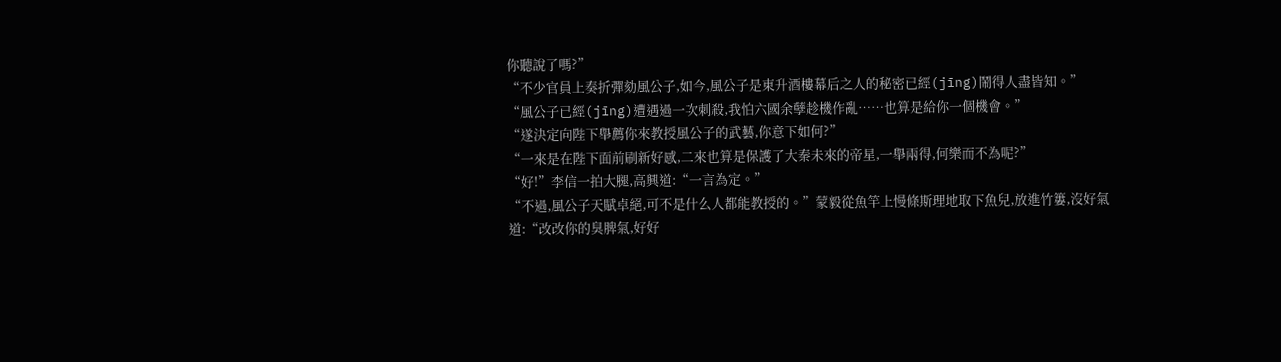你聽說了嗎?”
“不少官員上奏折彈劾風公子,如今,風公子是東升酒樓幕后之人的秘密已經(jīng)鬧得人盡皆知。”
“風公子已經(jīng)遭遇過一次刺殺,我怕六國余孽趁機作亂……也算是給你一個機會。”
“遂決定向陛下舉薦你來教授風公子的武藝,你意下如何?”
“一來是在陛下面前刷新好感,二來也算是保護了大秦未來的帝星,一舉兩得,何樂而不為呢?”
“好!”李信一拍大腿,高興道:“一言為定。”
“不過,風公子天賦卓絕,可不是什么人都能教授的。”蒙毅從魚竿上慢條斯理地取下魚兒,放進竹簍,沒好氣道:“改改你的臭脾氣,好好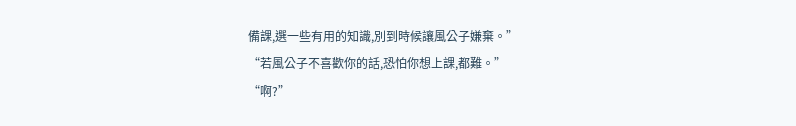備課,選一些有用的知識,別到時候讓風公子嫌棄。”
“若風公子不喜歡你的話,恐怕你想上課,都難。”
“啊?”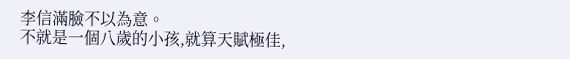李信滿臉不以為意。
不就是一個八歲的小孩,就算天賦極佳,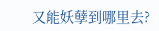又能妖孽到哪里去?